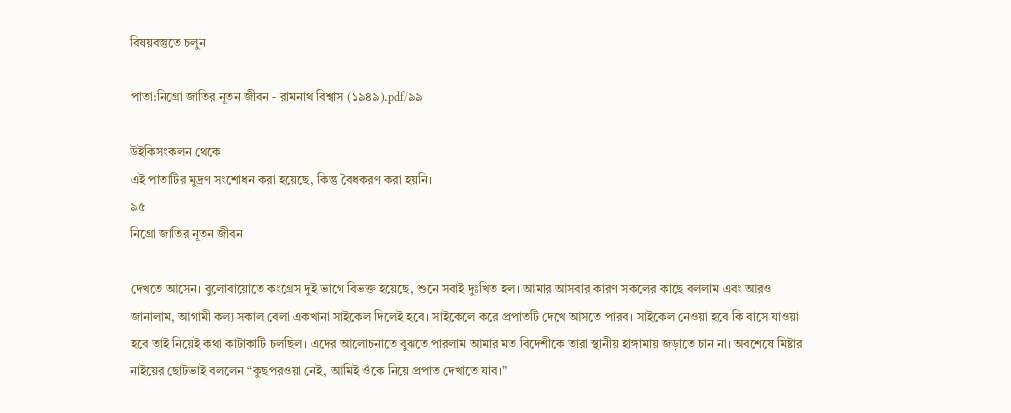বিষয়বস্তুতে চলুন

পাতা:নিগ্রো জাতির নূতন জীবন - রামনাথ বিশ্বাস (১৯৪৯).pdf/৯৯

উইকিসংকলন থেকে
এই পাতাটির মুদ্রণ সংশোধন করা হয়েছে, কিন্তু বৈধকরণ করা হয়নি।
৯৫
নিগ্রো জাতির নূতন জীবন

দেখতে আসেন। বুলোবায়োতে কংগ্রেস দুই ভাগে বিভক্ত হয়েছে, শুনে সবাই দুঃখিত হল। আমার আসবার কারণ সকলের কাছে বললাম এবং আরও জানালাম, আগামী কল্য সকাল বেলা একখানা সাইকেল দিলেই হবে। সাইকেলে করে প্রপাতটি দেখে আসতে পারব। সাইকেল নেওয়া হবে কি বাসে যাওয়া হবে তাই নিয়েই কথা কাটাকাটি চলছিল। এদের আলোচনাতে বুঝতে পারলাম আমার মত বিদেশীকে তারা স্থানীয় হাঙ্গামায় জড়াতে চান না। অবশেষে মিষ্টার নাইয়ের ছোটভাই বললেন “কুছপরওয়া নেই, আমিই ওঁকে নিয়ে প্রপাত দেখাতে যাব।”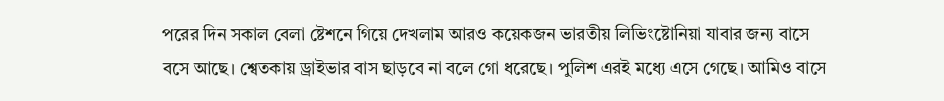পরের দিন সকাল বেলা ষ্টেশনে গিয়ে দেখলাম আরও কয়েকজন ভারতীয় লিভিংষ্টোনিয়া যাবার জন্য বাসে বসে আছে। শ্বেতকায় ড্রাইভার বাস ছাড়বে না বলে গো ধরেছে। পুলিশ এরই মধ্যে এসে গেছে। আমিও বাসে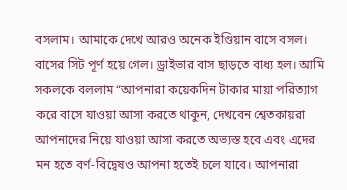বসলাম। আমাকে দেখে আরও অনেক ইণ্ডিয়ান বাসে বসল। বাসের সিট পূর্ণ হয়ে গেল। ড্রাইভার বাস ছাড়তে বাধ্য হল। আমি সকলকে বললাম “আপনারা কয়েকদিন টাকার মায়া পরিত্যাগ করে বাসে যাওয়া আসা করতে থাকুন, দেখবেন শ্বেতকায়রা আপনাদের নিয়ে যাওয়া আসা করতে অভ্যস্ত হবে এবং এদের মন হতে বর্ণ-বিদ্বেষও আপনা হতেই চলে যাবে। আপনারা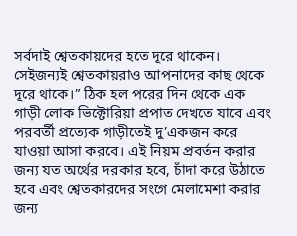সর্বদাই শ্বেতকায়দের হতে দূরে থাকেন। সেইজন্যই শ্বেতকায়রাও আপনাদের কাছ থেকে দূরে থাকে।” ঠিক হল পরের দিন থেকে এক গাড়ী লোক ভিক্টোরিয়া প্রপাত দেখতে যাবে এবং পরবর্তী প্রত্যেক গাড়ীতেই দু’একজন করে যাওয়া আসা করবে। এই নিয়ম প্রবর্তন করার জন্য যত অর্থের দরকার হবে, চাঁদা করে উঠাতে হবে এবং শ্বেতকারদের সংগে মেলামেশা করার জন্য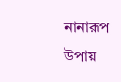নানারূপ উপায়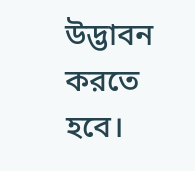উদ্ভাবন করতে হবে।